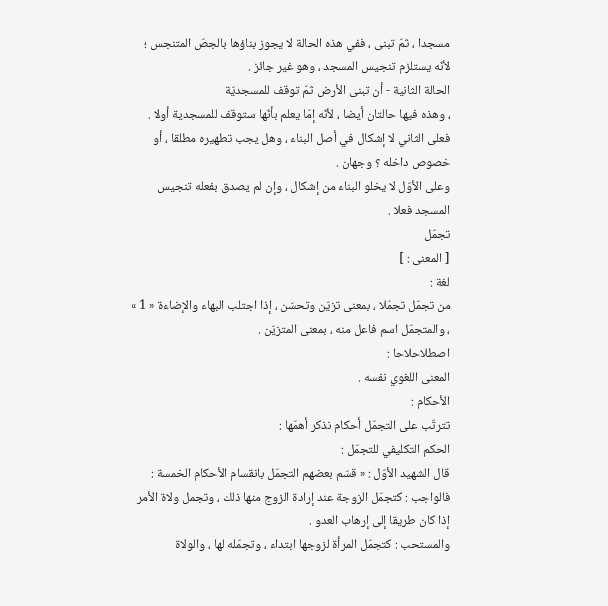مسجدا ، ثمّ تبنى ، ففي هذه الحالة لا يجوز بناؤها بالجصّ المتنجس ؛ لأنّه يستلزم تنجيس المسجد ، وهو غير جائز .
الحالة الثانية - أن تبنى الأرض ثمّ توقف للمسجديّة
، وهذه فيها حالتان أيضا ، لأنّه إمّا يعلم بأنّها ستوقف للمسجدية أولا .
فعلى الثاني لا إشكال في أصل البناء ، وهل يجب تطهيره مطلقا ، أو خصوص داخله ؟ وجهان .
وعلى الأوّل لا يخلو البناء من إشكال ، وإن لم يصدق بفعله تنجيس المسجد فعلا .
تجمّل
[ المعنى : ]
لغة :
من تجمّل تجمّلا ، بمعنى تزيّن وتحسّن ، إذا اجتلب البهاء والإضاءة « 1 » ، والمتجمّل اسم فاعل منه ، بمعنى المتزيّن .
اصطلاحلاحا :
المعنى اللغوي نفسه .
الأحكام :
تترتّب على التجمّل أحكام نذكر أهمّها :
الحكم التكليفي للتجمّل :
قال الشهيد الأوّل : « قسّم بعضهم التجمّل بانقسام الأحكام الخمسة :
فالواجب : كتجمّل الزوجة عند إرادة الزوج منها ذلك ، وتجمل ولاة الأمر إذا كان طريقا إلى إرهاب العدو .
والمستحب : كتجمّل المرأة لزوجها ابتداء ، وتجمّله لها ، والولاة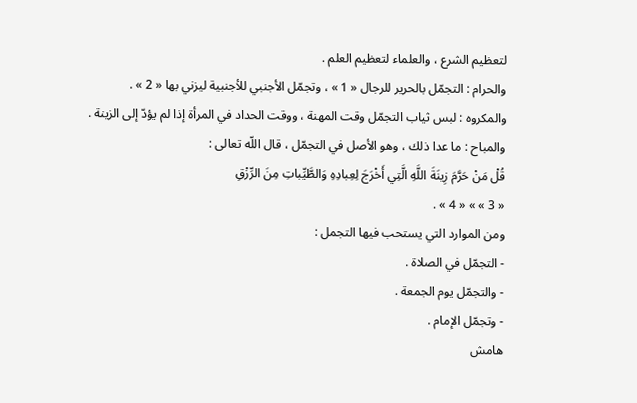لتعظيم الشرع ، والعلماء لتعظيم العلم .
والحرام : التجمّل بالحرير للرجال « 1 » ، وتجمّل الأجنبي للأجنبية ليزني بها « 2 » .
والمكروه : لبس ثياب التجمّل وقت المهنة ، ووقت الحداد في المرأة إذا لم يؤدّ إلى الزينة .
والمباح : ما عدا ذلك ، وهو الأصل في التجمّل ، قال اللّه تعالى :
قُلْ مَنْ حَرَّمَ زِينَةَ اللَّهِ الَّتِي أَخْرَجَ لِعِبادِهِ وَالطَّيِّباتِ مِنَ الرِّزْقِ
« 3 » » « 4 » .
ومن الموارد التي يستحب فيها التجمل :
- التجمّل في الصلاة .
- والتجمّل يوم الجمعة .
- وتجمّل الإمام .
هامش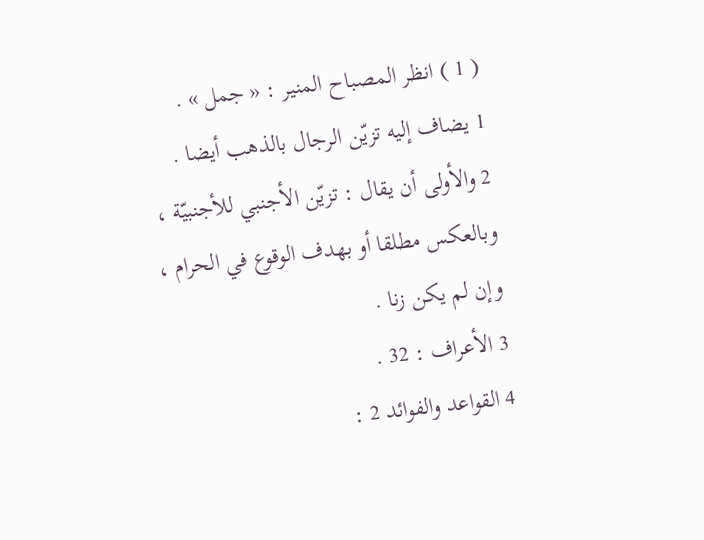( 1 ) انظر المصباح المنير : « جمل » .
1 يضاف إليه تزيّن الرجال بالذهب أيضا .
2 والأولى أن يقال : تزيّن الأجنبي للأجنبيّة ، وبالعكس مطلقا أو بهدف الوقوع في الحرام ، وإن لم يكن زنا .
3 الأعراف : 32 .
4 القواعد والفوائد 2 :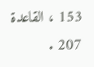153 ، القاعدة 207 .